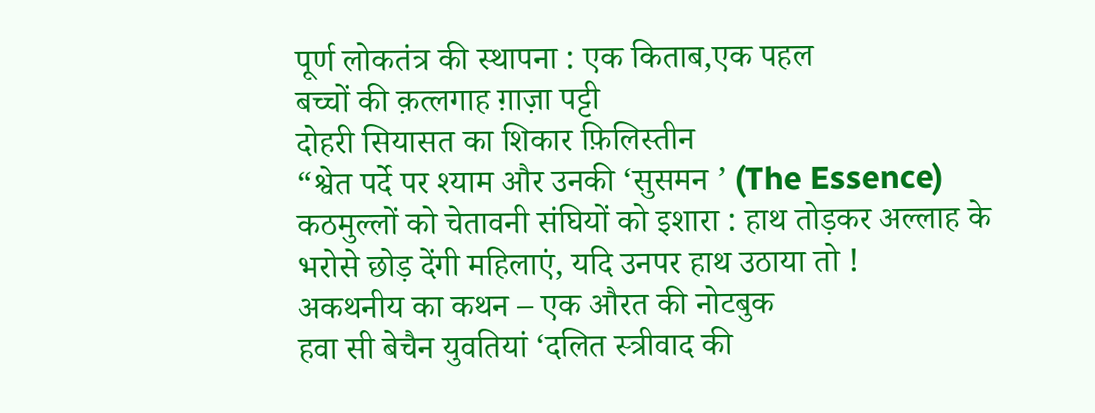पूर्ण लोकतंत्र की स्थापना : एक किताब,एक पहल
बच्चों की क़त्लगाह ग़ाज़ा पट्टी
दोहरी सियासत का शिकार फ़िलिस्तीन
“श्वेत पर्दे पर श्याम और उनकी ‘सुसमन ’ (The Essence)
कठमुल्लों को चेतावनी संघियों को इशारा : हाथ तोड़कर अल्लाह के भरोसे छोड़ देंगी महिलाएं, यदि उनपर हाथ उठाया तो !
अकथनीय का कथन – एक औरत की नोटबुक
हवा सी बेचैन युवतियां ‘दलित स्त्रीवाद की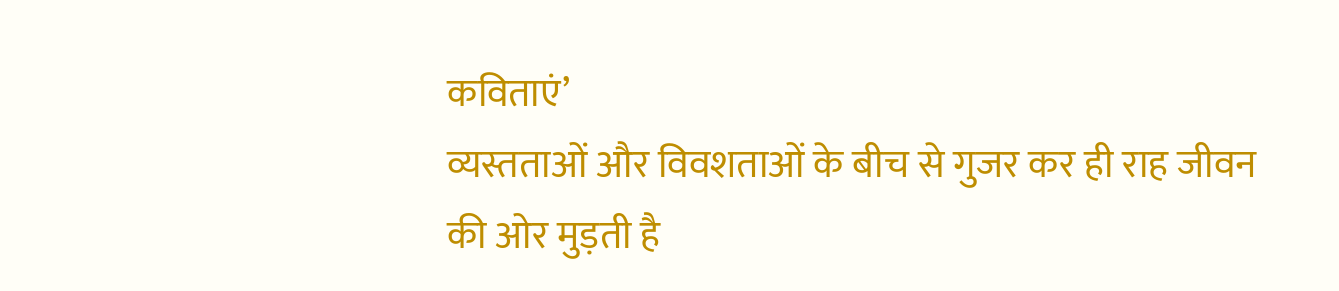कविताएं’
व्यस्तताओं और विवशताओं के बीच से गुजर कर ही राह जीवन की ओर मुड़ती है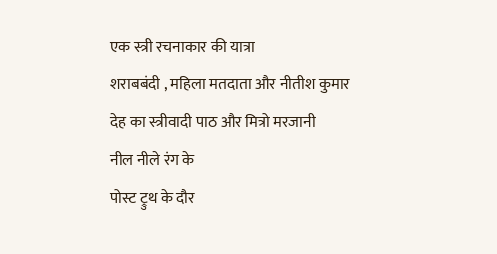एक स्त्री रचनाकार की यात्रा
शराबबंदी , महिला मतदाता और नीतीश कुमार
देह का स्त्रीवादी पाठ और मित्रो मरजानी
नील नीले रंग के
पोस्ट ट्रुथ के दौर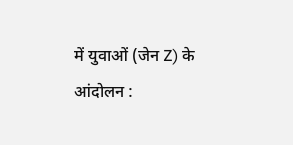में युवाओं (जेन Z) के आंदोलन :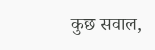कुछ सवाल,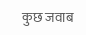कुछ जवाब